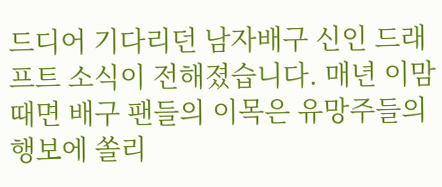드디어 기다리던 남자배구 신인 드래프트 소식이 전해졌습니다. 매년 이맘때면 배구 팬들의 이목은 유망주들의 행보에 쏠리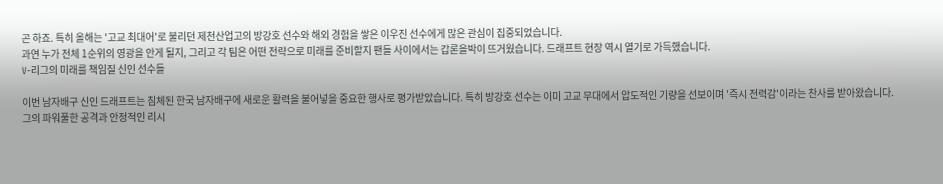곤 하죠. 특히 올해는 '고교 최대어'로 불리던 제천산업고의 방강호 선수와 해외 경험을 쌓은 이우진 선수에게 많은 관심이 집중되었습니다.
과연 누가 전체 1순위의 영광을 안게 될지, 그리고 각 팀은 어떤 전략으로 미래를 준비할지 팬들 사이에서는 갑론을박이 뜨거웠습니다. 드래프트 현장 역시 열기로 가득했습니다.
V-리그의 미래를 책임질 신인 선수들

이번 남자배구 신인 드래프트는 침체된 한국 남자배구에 새로운 활력을 불어넣을 중요한 행사로 평가받았습니다. 특히 방강호 선수는 이미 고교 무대에서 압도적인 기량을 선보이며 '즉시 전력감'이라는 찬사를 받아왔습니다.
그의 파워풀한 공격과 안정적인 리시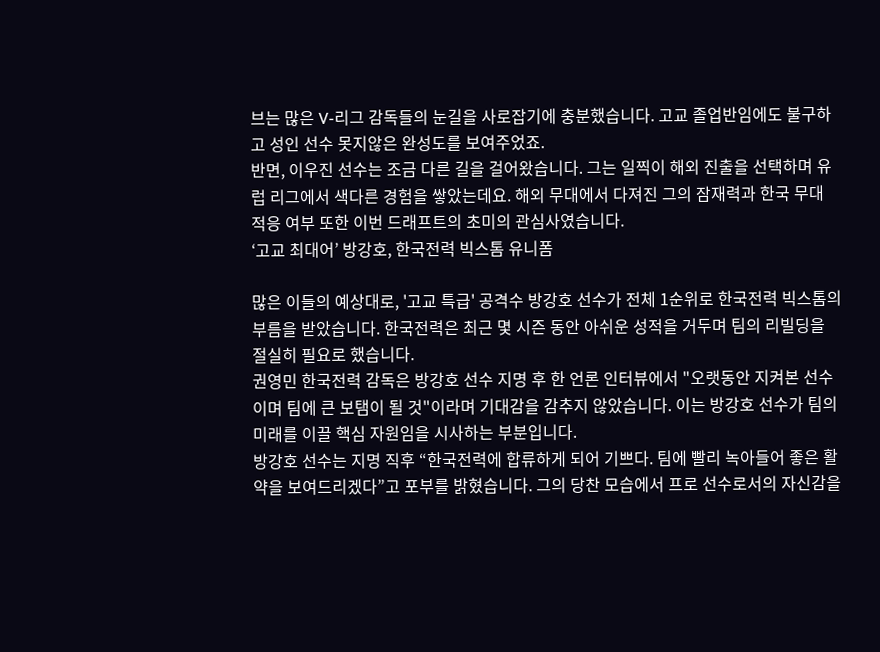브는 많은 V-리그 감독들의 눈길을 사로잡기에 충분했습니다. 고교 졸업반임에도 불구하고 성인 선수 못지않은 완성도를 보여주었죠.
반면, 이우진 선수는 조금 다른 길을 걸어왔습니다. 그는 일찍이 해외 진출을 선택하며 유럽 리그에서 색다른 경험을 쌓았는데요. 해외 무대에서 다져진 그의 잠재력과 한국 무대 적응 여부 또한 이번 드래프트의 초미의 관심사였습니다.
‘고교 최대어’ 방강호, 한국전력 빅스톰 유니폼

많은 이들의 예상대로, '고교 특급' 공격수 방강호 선수가 전체 1순위로 한국전력 빅스톰의 부름을 받았습니다. 한국전력은 최근 몇 시즌 동안 아쉬운 성적을 거두며 팀의 리빌딩을 절실히 필요로 했습니다.
권영민 한국전력 감독은 방강호 선수 지명 후 한 언론 인터뷰에서 "오랫동안 지켜본 선수이며 팀에 큰 보탬이 될 것"이라며 기대감을 감추지 않았습니다. 이는 방강호 선수가 팀의 미래를 이끌 핵심 자원임을 시사하는 부분입니다.
방강호 선수는 지명 직후 “한국전력에 합류하게 되어 기쁘다. 팀에 빨리 녹아들어 좋은 활약을 보여드리겠다”고 포부를 밝혔습니다. 그의 당찬 모습에서 프로 선수로서의 자신감을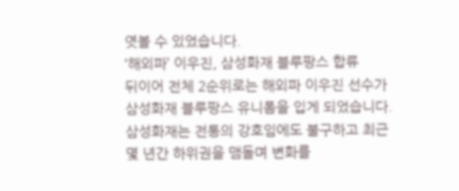엿볼 수 있었습니다.
‘해외파’ 이우진, 삼성화재 블루팡스 합류
뒤이어 전체 2순위로는 해외파 이우진 선수가 삼성화재 블루팡스 유니폼을 입게 되었습니다. 삼성화재는 전통의 강호임에도 불구하고 최근 몇 년간 하위권을 맴돌며 변화를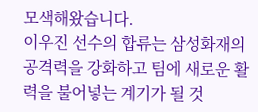모색해왔습니다.
이우진 선수의 합류는 삼성화재의 공격력을 강화하고 팀에 새로운 활력을 불어넣는 계기가 될 것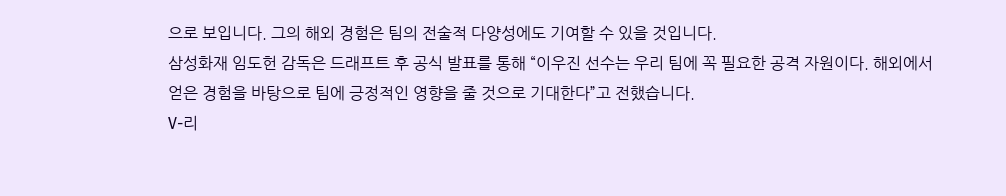으로 보입니다. 그의 해외 경험은 팀의 전술적 다양성에도 기여할 수 있을 것입니다.
삼성화재 임도헌 감독은 드래프트 후 공식 발표를 통해 “이우진 선수는 우리 팀에 꼭 필요한 공격 자원이다. 해외에서 얻은 경험을 바탕으로 팀에 긍정적인 영향을 줄 것으로 기대한다”고 전했습니다.
V-리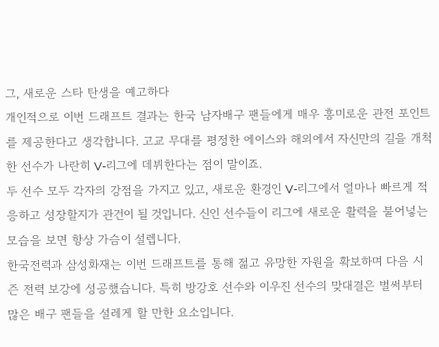그, 새로운 스타 탄생을 예고하다
개인적으로 이번 드래프트 결과는 한국 남자배구 팬들에게 매우 흥미로운 관전 포인트를 제공한다고 생각합니다. 고교 무대를 평정한 에이스와 해외에서 자신만의 길을 개척한 선수가 나란히 V-리그에 데뷔한다는 점이 말이죠.
두 선수 모두 각자의 강점을 가지고 있고, 새로운 환경인 V-리그에서 얼마나 빠르게 적응하고 성장할지가 관건이 될 것입니다. 신인 선수들이 리그에 새로운 활력을 불어넣는 모습을 보면 항상 가슴이 설렙니다.
한국전력과 삼성화재는 이번 드래프트를 통해 젊고 유망한 자원을 확보하며 다음 시즌 전력 보강에 성공했습니다. 특히 방강호 선수와 이우진 선수의 맞대결은 벌써부터 많은 배구 팬들을 설레게 할 만한 요소입니다.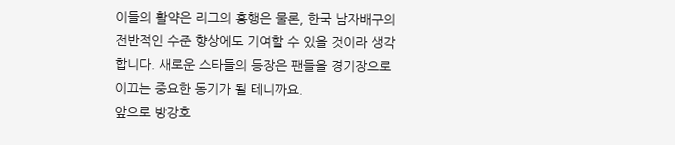이들의 활약은 리그의 흥행은 물론, 한국 남자배구의 전반적인 수준 향상에도 기여할 수 있을 것이라 생각합니다. 새로운 스타들의 등장은 팬들을 경기장으로 이끄는 중요한 동기가 될 테니까요.
앞으로 방강호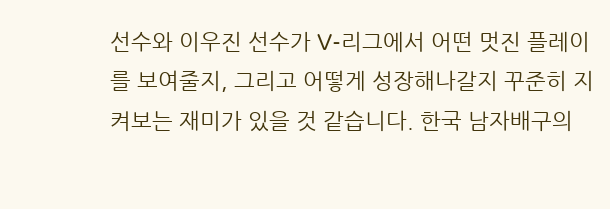선수와 이우진 선수가 V-리그에서 어떤 멋진 플레이를 보여줄지, 그리고 어떻게 성장해나갈지 꾸준히 지켜보는 재미가 있을 것 같습니다. 한국 남자배구의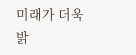미래가 더욱 밝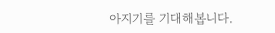아지기를 기대해봅니다.